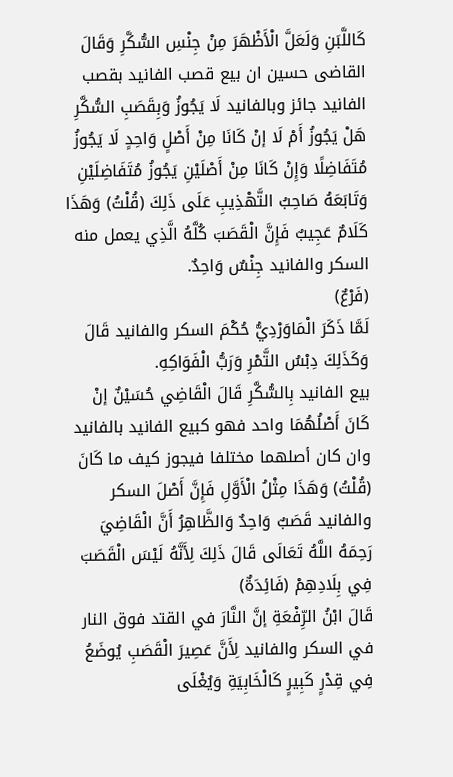كَاللَّبَنِ وَلَعَلَّ الْأَظْهَرَ مِنْ جِنْسِ السُّكَّرِ وَقَالَ القاضى حسين ان بيع قصب الفانيد بقصب الفانيد جائز وبالفانيد لَا يَجُوزُ وَبِقَصَبِ السُّكَّرِ هَلْ يَجُوزُ أَمْ لَا إنْ كَانَا مِنْ أَصْلٍ وَاحِدٍ لَا يَجُوزُ مُتَفَاضِلًا وَإِنْ كَانَا مِنْ أَصْلَيْنِ يَجُوزُ مُتَفَاضِلَيْنِ وَتَابَعَهُ صَاحِبُ التَّهْذِيبِ عَلَى ذَلِكَ (قُلْتُ) وَهَذَا كَلَامٌ عَجِيبٌ فَإِنَّ الْقَصَبَ كُلَّهُ الَّذِي يعمل منه السكر والفانيد جِنْسٌ وَاحِدٌ.
(فَرْعٌ)
لَمَّا ذَكَرَ الْمَاوَرْدِيُّ حُكْمَ السكر والفانيد قَالَ وَكَذَلِكَ دِبْسُ التَّمْرِ وَرَبُّ الْفَوَاكِهِ.
بيع الفانيد بِالسُّكَّرِ قَالَ الْقَاضِي حُسَيْنٌ إنْ كَانَ أَصْلُهُمَا واحد فهو كبيع الفانيد بالفانيد وان كان أصلهما مختلفا فيجوز كيف ما كَانَ (قُلْتُ) وَهَذَا مِثْلُ الْأَوَّلِ فَإِنَّ أَصْلَ السكر والفانيد قَصَبٌ وَاحِدٌ وَالظَّاهِرُ أَنَّ الْقَاضِيَ رَحِمَهُ اللَّهُ تَعَالَى قَالَ ذَلِكَ لِأَنَّهُ لَيْسَ الْقَصَبَ فِي بِلَادِهِمْ (فَائِدَةٌ)
قَالَ ابْنُ الرِّفْعَةِ إنَّ النَّارَ في القتد فوق النار في السكر والفانيد لِأَنَّ عَصِيرَ الْقَصَبِ يُوضَعُ فِي قِدْرٍ كَبِيرٍ كَالْخَابِيَةِ وَيُغْلَى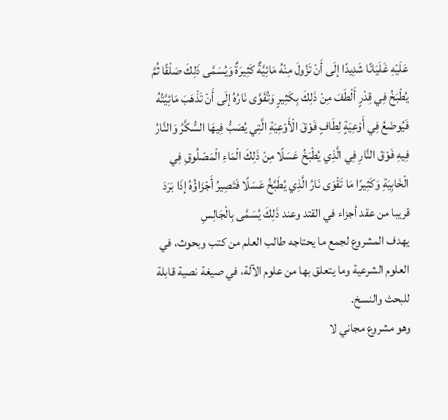عَلَيْهِ غَلَيَانًا شَدِيدًا إلَى أَنْ تَزُولَ مِنْهُ مَائِيَّةٌ كَثِيرَةٌ وَيُسَمَّى ذَلِكَ صَلْقًا ثُمَّ يُطْبَخُ فِي قِدْرٍ أَلْطَفَ مِنْ ذَلِكَ بِكَثِيرٍ وَتُقَوَّى نَارُهُ إلَى أَنْ تَذْهَبَ مَائِيَّتُهُ فَيُوضَعُ فِي أَوْعِيَةٍ لِطَافٍ فَوْقَ الْأَوْعِيَةِ الَّتِي يُصَبُّ فِيهَا السُّكَّرُ وَالنَّارُ فِيهِ فَوْقَ النَّارِ فِي الَّذِي يُطْبَخُ عَسَلًا مِنْ ذَلِكَ الْمَاءِ الْمَصْلُوقِ فِي الْخَابِيَةِ وَكَثِيرًا مَا تَقْوَى نَارُ الَّذِي يُطَبَّخُ عَسَلًا فَتَصِيرُ أَجْزَاؤُهُ إذَا بَرَدَ قريبا من عقد أجزاء في القتد وعند ذَلِكَ يُسَمَّى بِالْجَالِسِ
يهدف المشروع لجمع ما يحتاجه طالب العلم من كتب وبحوث، في العلوم الشرعية وما يتعلق بها من علوم الآلة، في صيغة نصية قابلة للبحث والنسخ.
وهو مشروع مجاني لا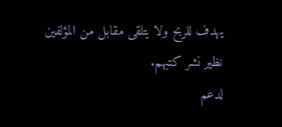يهدف للربح ولا يتلقى مقابل من المؤلفين نظير نشر كتبهم.
لدعم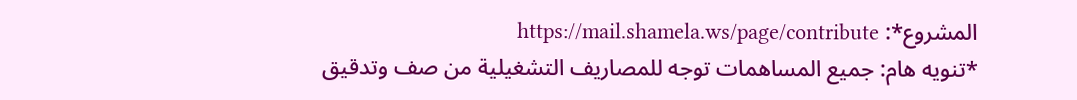المشروع*: https://mail.shamela.ws/page/contribute
*تنويه هام: جميع المساهمات توجه للمصاريف التشغيلية من صف وتدقيق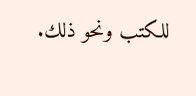للكتب ونحو ذلك.